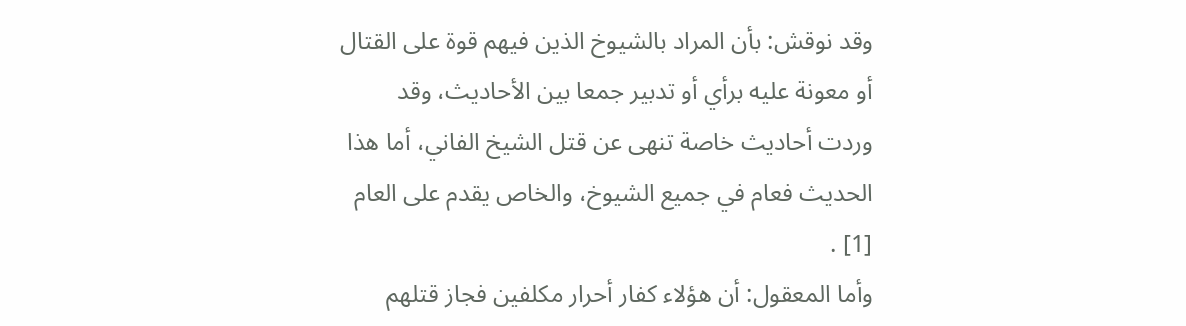وقد نوقش: بأن المراد بالشيوخ الذين فيهم قوة على القتال أو معونة عليه برأي أو تدبير جمعا بين الأحاديث، وقد وردت أحاديث خاصة تنهى عن قتل الشيخ الفاني، أما هذا الحديث فعام في جميع الشيوخ، والخاص يقدم على العام [1] .
وأما المعقول: أن هؤلاء كفار أحرار مكلفين فجاز قتلهم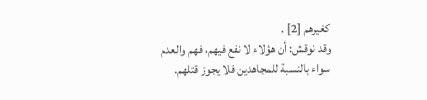كغيرهم [2] .
وقد نوقش: أن هؤلاء لا نفع فيهم، فهم والعدم سواء بالنسبة للمجاهدين فلا يجوز قتلهم.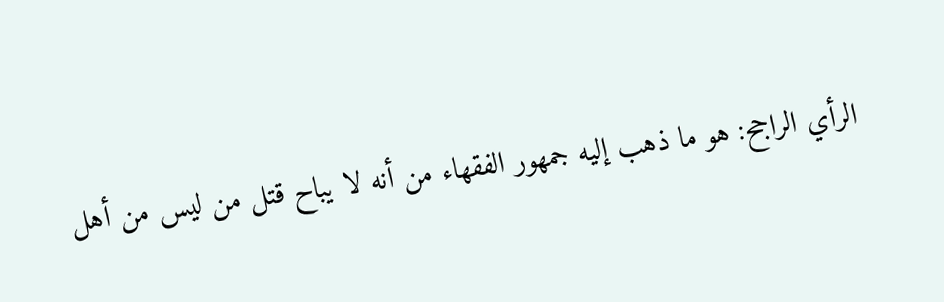الرأي الراجح: هو ما ذهب إليه جمهور الفقهاء من أنه لا يباح قتل من ليس من أهل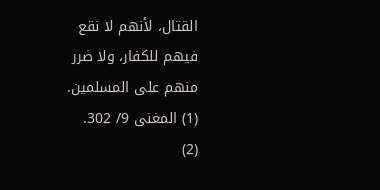القتال، لأنهم لا نقع فيهم للكفار، ولا ضرر منهم على المسلمين.
(1) المغنى 9/ 302.
(2)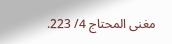مغنى المحتاج 4/ 223.